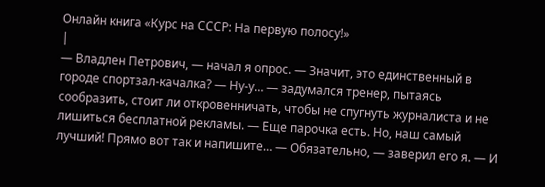Онлайн книга «Курс на СССР: На первую полосу!»
|
— Владлен Петрович, — начал я опрос. — Значит, это единственный в городе спортзал-качалка? — Ну-у… — задумался тренер, пытаясь сообразить, стоит ли откровенничать, чтобы не спугнуть журналиста и не лишиться бесплатной рекламы. — Еще парочка есть. Но, наш самый лучший! Прямо вот так и напишите… — Обязательно, — заверил его я. — И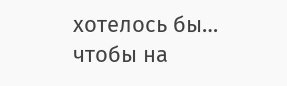хотелось бы… чтобы на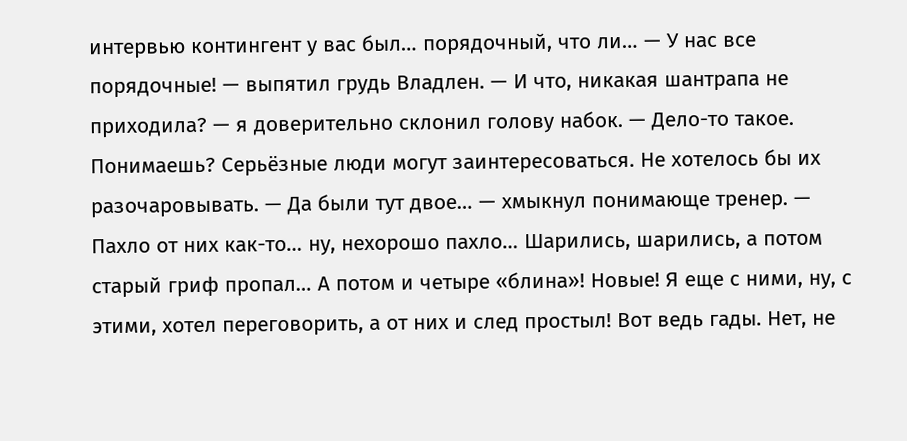интервью контингент у вас был… порядочный, что ли… — У нас все порядочные! — выпятил грудь Владлен. — И что, никакая шантрапа не приходила? — я доверительно склонил голову набок. — Дело-то такое. Понимаешь? Серьёзные люди могут заинтересоваться. Не хотелось бы их разочаровывать. — Да были тут двое… — хмыкнул понимающе тренер. — Пахло от них как-то… ну, нехорошо пахло… Шарились, шарились, а потом старый гриф пропал… А потом и четыре «блина»! Новые! Я еще с ними, ну, с этими, хотел переговорить, а от них и след простыл! Вот ведь гады. Нет, не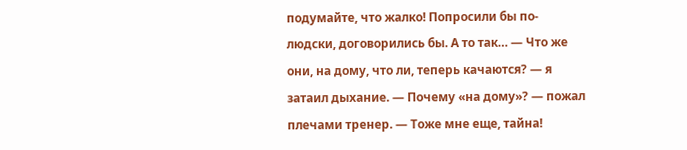подумайте, что жалко! Попросили бы по-людски, договорились бы. А то так… — Что же они, на дому, что ли, теперь качаются? — я затаил дыхание. — Почему «на дому»? — пожал плечами тренер. — Тоже мне еще, тайна!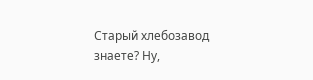Старый хлебозавод знаете? Ну,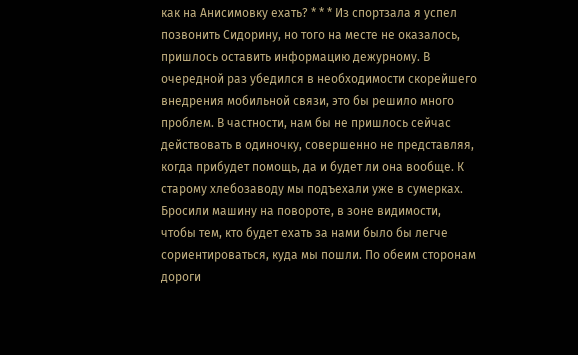как на Анисимовку ехать? * * * Из спортзала я успел позвонить Сидорину, но того на месте не оказалось, пришлось оставить информацию дежурному. В очередной раз убедился в необходимости скорейшего внедрения мобильной связи, это бы решило много проблем. В частности, нам бы не пришлось сейчас действовать в одиночку, совершенно не представляя, когда прибудет помощь, да и будет ли она вообще. К старому хлебозаводу мы подъехали уже в сумерках. Бросили машину на повороте, в зоне видимости, чтобы тем, кто будет ехать за нами было бы легче сориентироваться, куда мы пошли. По обеим сторонам дороги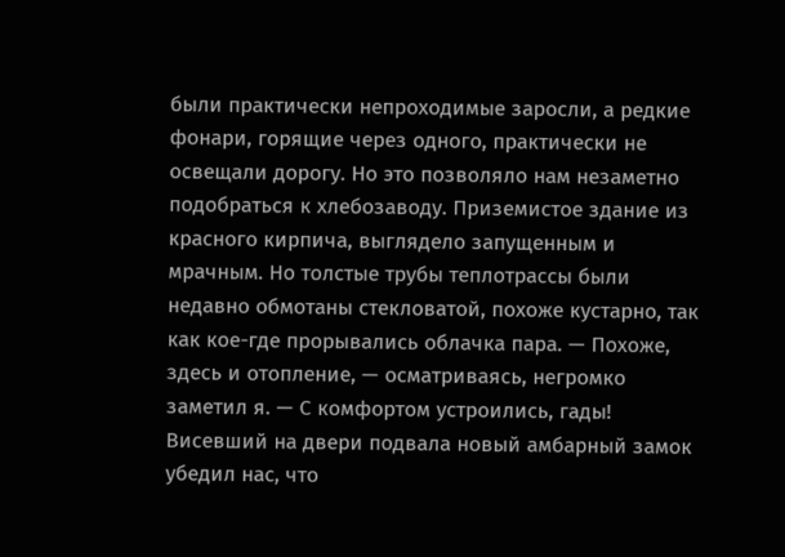были практически непроходимые заросли, а редкие фонари, горящие через одного, практически не освещали дорогу. Но это позволяло нам незаметно подобраться к хлебозаводу. Приземистое здание из красного кирпича, выглядело запущенным и мрачным. Но толстые трубы теплотрассы были недавно обмотаны стекловатой, похоже кустарно, так как кое-где прорывались облачка пара. — Похоже, здесь и отопление, — осматриваясь, негромко заметил я. — С комфортом устроились, гады! Висевший на двери подвала новый амбарный замок убедил нас, что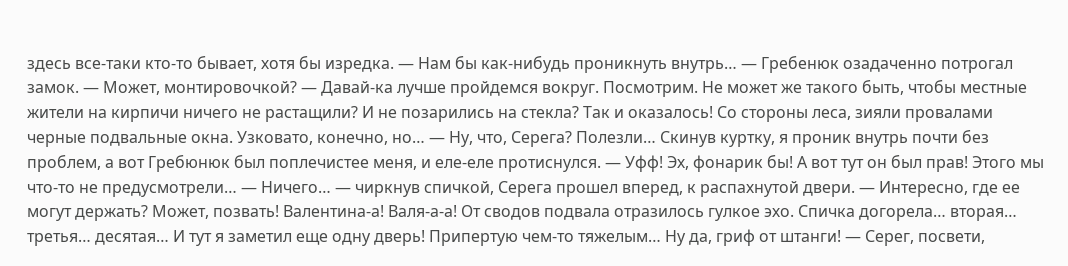здесь все-таки кто-то бывает, хотя бы изредка. — Нам бы как-нибудь проникнуть внутрь… — Гребенюк озадаченно потрогал замок. — Может, монтировочкой? — Давай-ка лучше пройдемся вокруг. Посмотрим. Не может же такого быть, чтобы местные жители на кирпичи ничего не растащили? И не позарились на стекла? Так и оказалось! Со стороны леса, зияли провалами черные подвальные окна. Узковато, конечно, но… — Ну, что, Серега? Полезли… Скинув куртку, я проник внутрь почти без проблем, а вот Гребюнюк был поплечистее меня, и еле-еле протиснулся. — Уфф! Эх, фонарик бы! А вот тут он был прав! Этого мы что-то не предусмотрели… — Ничего… — чиркнув спичкой, Серега прошел вперед, к распахнутой двери. — Интересно, где ее могут держать? Может, позвать! Валентина-а! Валя-а-а! От сводов подвала отразилось гулкое эхо. Спичка догорела… вторая… третья… десятая… И тут я заметил еще одну дверь! Припертую чем-то тяжелым… Ну да, гриф от штанги! — Серег, посвети,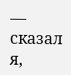— сказал я,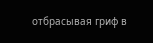отбрасывая гриф в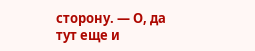сторону. — О, да тут еще и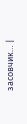засовчик… |